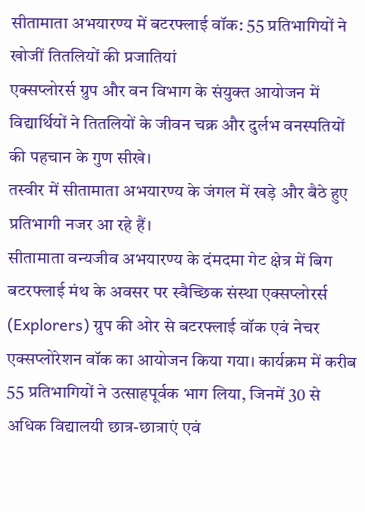सीतामाता अभयारण्य में बटरफ्लाई वॉक: 55 प्रतिभागियों ने खोजीं तितलियों की प्रजातियां
एक्सप्लोरर्स ग्रुप और वन विभाग के संयुक्त आयोजन में विद्यार्थियों ने तितलियों के जीवन चक्र और दुर्लभ वनस्पतियों की पहचान के गुण सीखे।
तस्वीर में सीतामाता अभयारण्य के जंगल में खड़े और बैठे हुए प्रतिभागी नजर आ रहे हैं।
सीतामाता वन्यजीव अभयारण्य के दंमदमा गेट क्षेत्र में बिग बटरफ्लाई मंथ के अवसर पर स्वैच्छिक संस्था एक्सप्लोरर्स (Explorers) ग्रुप की ओर से बटरफ्लाई वॉक एवं नेचर एक्सप्लोरेशन वॉक का आयोजन किया गया। कार्यक्रम में करीब 55 प्रतिभागियों ने उत्साहपूर्वक भाग लिया, जिनमें 30 से अधिक विद्यालयी छात्र-छात्राएं एवं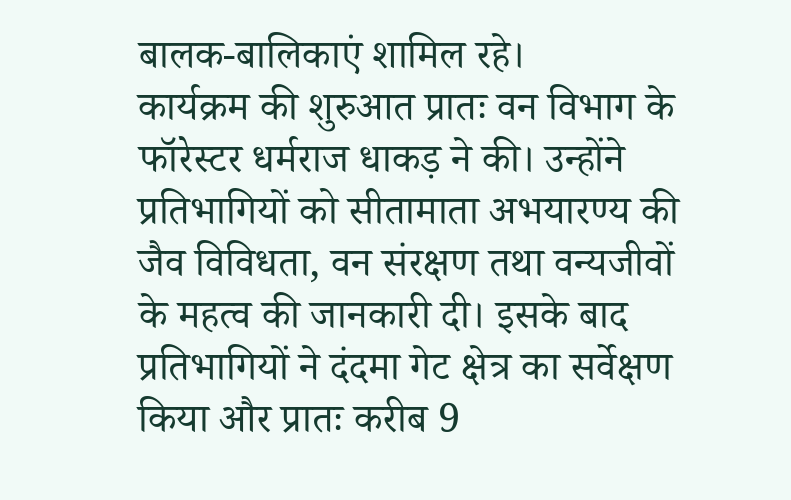बालक-बालिकाएं शामिल रहे।
कार्यक्रम की शुरुआत प्रातः वन विभाग के फॉरेस्टर धर्मराज धाकड़ ने की। उन्होंने प्रतिभागियों को सीतामाता अभयारण्य की जैव विविधता, वन संरक्षण तथा वन्यजीवों के महत्व की जानकारी दी। इसके बाद प्रतिभागियों ने दंदमा गेट क्षेत्र का सर्वेक्षण किया और प्रातः करीब 9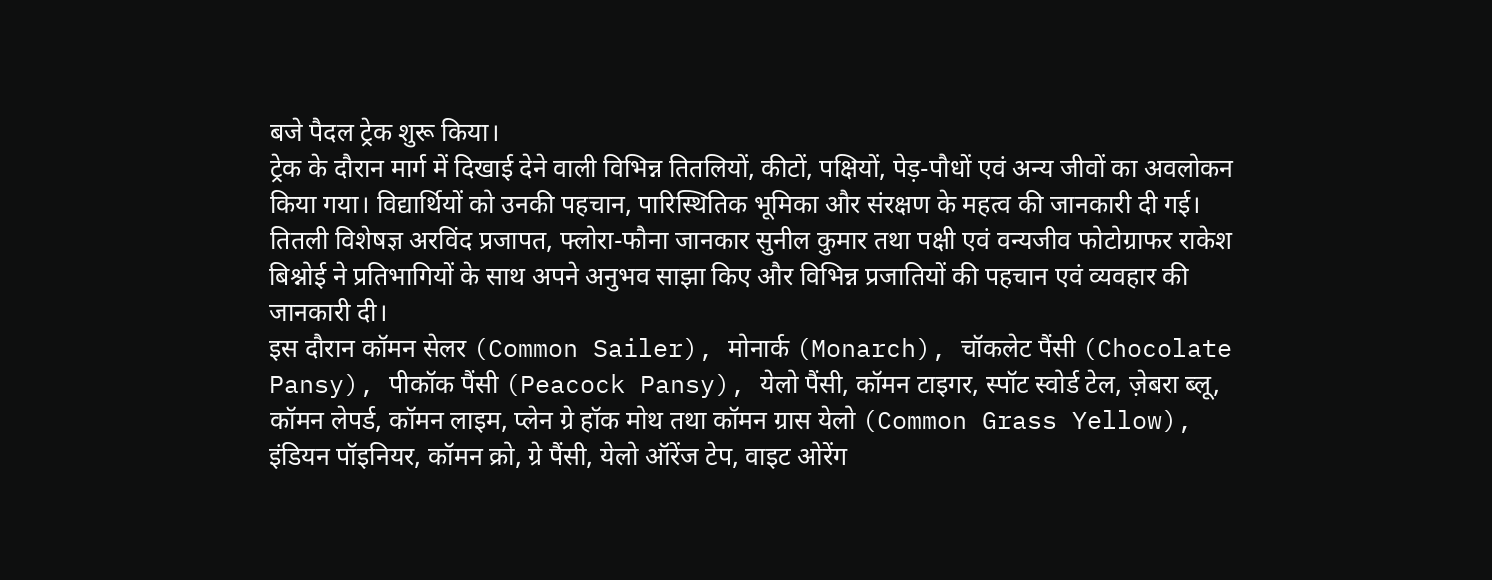बजे पैदल ट्रेक शुरू किया।
ट्रेक के दौरान मार्ग में दिखाई देने वाली विभिन्न तितलियों, कीटों, पक्षियों, पेड़-पौधों एवं अन्य जीवों का अवलोकन किया गया। विद्यार्थियों को उनकी पहचान, पारिस्थितिक भूमिका और संरक्षण के महत्व की जानकारी दी गई। तितली विशेषज्ञ अरविंद प्रजापत, फ्लोरा-फौना जानकार सुनील कुमार तथा पक्षी एवं वन्यजीव फोटोग्राफर राकेश बिश्नोई ने प्रतिभागियों के साथ अपने अनुभव साझा किए और विभिन्न प्रजातियों की पहचान एवं व्यवहार की जानकारी दी।
इस दौरान कॉमन सेलर (Common Sailer), मोनार्क (Monarch), चॉकलेट पैंसी (Chocolate Pansy), पीकॉक पैंसी (Peacock Pansy), येलो पैंसी, कॉमन टाइगर, स्पॉट स्वोर्ड टेल, ज़ेबरा ब्लू, कॉमन लेपर्ड, कॉमन लाइम, प्लेन ग्रे हॉक मोथ तथा कॉमन ग्रास येलो (Common Grass Yellow), इंडियन पॉइनियर, कॉमन क्रो, ग्रे पैंसी, येलो ऑरेंज टेप, वाइट ओरेंग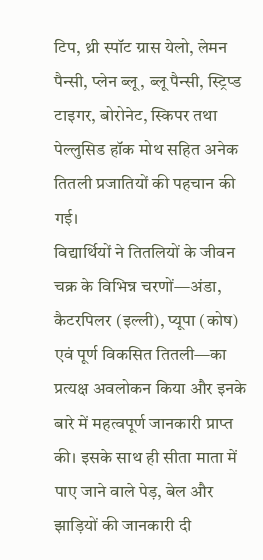टिप, थ्री स्पॉट ग्रास येलो, लेमन पैन्सी, प्लेन ब्लू, ब्लू पैन्सी, स्ट्रिप्ड टाइगर, बोरोनेट, स्किपर तथा पेल्लुसिड हॉक मोथ सहित अनेक तितली प्रजातियों की पहचान की गई।
विद्यार्थियों ने तितलियों के जीवन चक्र के विभिन्न चरणों—अंडा, कैटरपिलर (इल्ली), प्यूपा (कोष) एवं पूर्ण विकसित तितली—का प्रत्यक्ष अवलोकन किया और इनके बारे में महत्वपूर्ण जानकारी प्राप्त की। इसके साथ ही सीता माता में पाए जाने वाले पेड़, बेल और झाड़ियों की जानकारी दी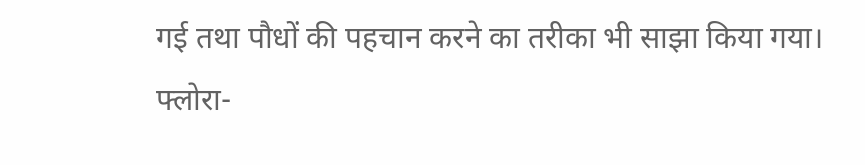गई तथा पौधों की पहचान करने का तरीका भी साझा किया गया।
फ्लोरा-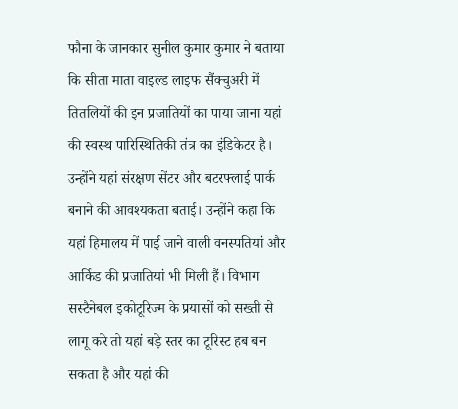फौना के जानकार सुनील कुमार कुमार ने बताया कि सीता माता वाइल्ड लाइफ सैंक्चुअरी में तितलियों की इन प्रजातियों का पाया जाना यहां की स्वस्थ पारिस्थितिकी तंत्र का इंडिकेटर है। उन्होंने यहां संरक्षण सेंटर और बटरफ्लाई पार्क बनाने की आवश्यकता बताई। उन्होंने कहा कि यहां हिमालय में पाई जाने वाली वनस्पतियां और आर्किड की प्रजातियां भी मिली हैं। विभाग सस्टैनेबल इकोटूरिज्म के प्रयासों को सख्ती से लागू करे तो यहां बड़े स्तर का टूरिस्ट हब बन सकता है और यहां की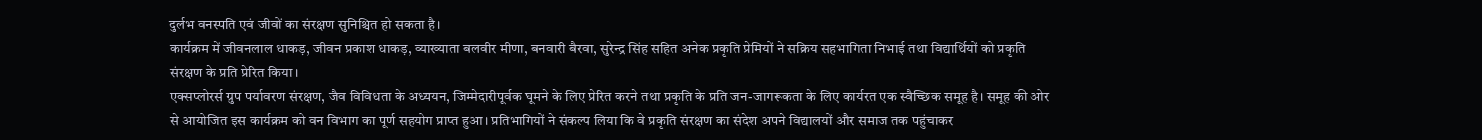दुर्लभ वनस्पति एवं जीवों का संरक्षण सुनिश्चित हो सकता है।
कार्यक्रम में जीवनलाल धाकड़, जीवन प्रकाश धाकड़, व्याख्याता बलवीर मीणा, बनवारी बैरवा, सुरेन्द्र सिंह सहित अनेक प्रकृति प्रेमियों ने सक्रिय सहभागिता निभाई तथा विद्यार्थियों को प्रकृति संरक्षण के प्रति प्रेरित किया।
एक्सप्लोरर्स ग्रुप पर्यावरण संरक्षण, जैव विविधता के अध्ययन, जिम्मेदारीपूर्वक घूमने के लिए प्रेरित करने तथा प्रकृति के प्रति जन-जागरूकता के लिए कार्यरत एक स्वैच्छिक समूह है। समूह की ओर से आयोजित इस कार्यक्रम को वन विभाग का पूर्ण सहयोग प्राप्त हुआ। प्रतिभागियों ने संकल्प लिया कि वे प्रकृति संरक्षण का संदेश अपने विद्यालयों और समाज तक पहुंचाकर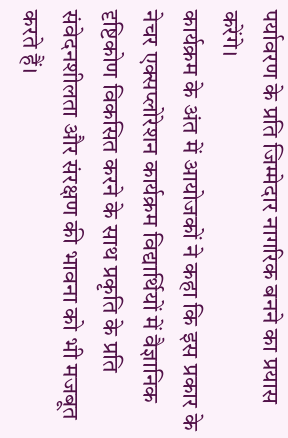पर्यावरण के प्रति जिम्मेदार नागरिक बनने का प्रयास करेंगे।
कार्यक्रम के अंत में आयोजकों ने कहा कि इस प्रकार के नेचर एक्सप्लोरेशन कार्यक्रम विद्यार्थियों में वैज्ञानिक दृष्टिकोण विकसित करने के साथ प्रकृति के प्रति संवेदनशीलता और संरक्षण की भावना को भी मजबूत करते हैं।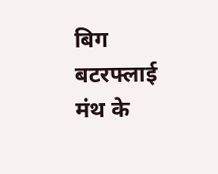बिग बटरफ्लाई मंथ के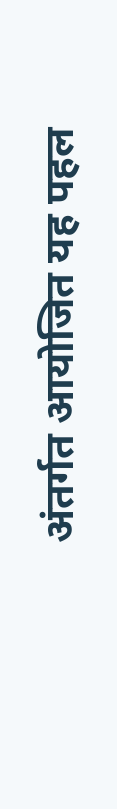अंतर्गत आयोजित यह पहल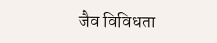जैव विविधता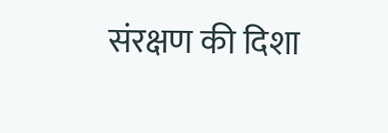संरक्षण की दिशा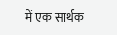में एक सार्थक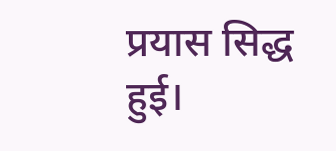प्रयास सिद्ध हुई।